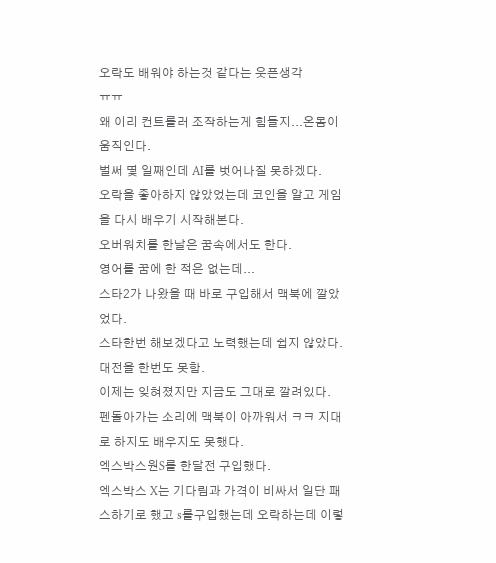오락도 배워야 하는것 같다는 웃픈생각
ㅠㅠ
왜 이리 컨트롤러 조작하는게 힘들지...온몸이 움직인다.
벌써 몇 일째인데 AI를 벗어나질 못하겠다.
오락을 좋아하지 않았었는데 코인을 알고 게임을 다시 배우기 시작해본다.
오버워치를 한날은 꿈속에서도 한다.
영어를 꿈에 한 적은 없는데...
스타2가 나왔을 때 바로 구입해서 맥북에 깔았었다.
스타한번 해보겠다고 노력했는데 쉽지 않았다. 대전을 한번도 못함.
이제는 잊혀졌지만 지금도 그대로 깔려있다.
펜돌아가는 소리에 맥북이 아까워서 ㅋㅋ 지대로 하지도 배우지도 못했다.
엑스박스원S를 한달전 구입했다.
엑스박스 X는 기다림과 가격이 비싸서 일단 패스하기로 했고 s를구입했는데 오락하는데 이렇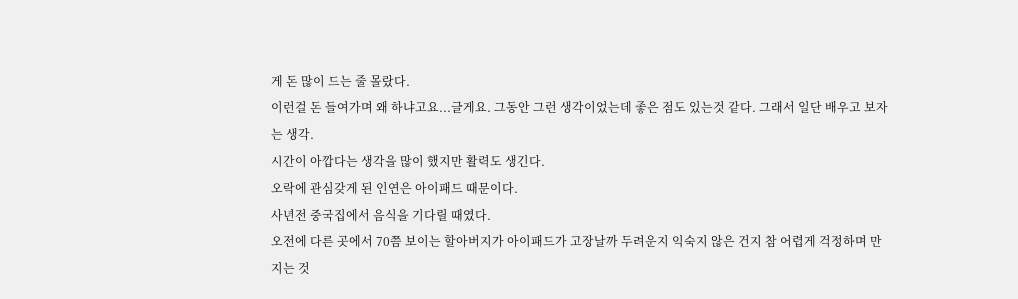게 돈 많이 드는 줄 몰랐다.
이런걸 돈 들여가며 왜 하냐고요...글게요. 그동안 그런 생각이었는데 좋은 점도 있는것 같다. 그래서 일단 배우고 보자는 생각.
시간이 아깝다는 생각을 많이 했지만 활력도 생긴다.
오락에 관심갖게 된 인연은 아이패드 때문이다.
사년전 중국집에서 음식을 기다릴 때였다.
오전에 다른 곳에서 70쯤 보이는 할아버지가 아이패드가 고장날까 두려운지 익숙지 않은 건지 참 어렵게 걱정하며 만지는 것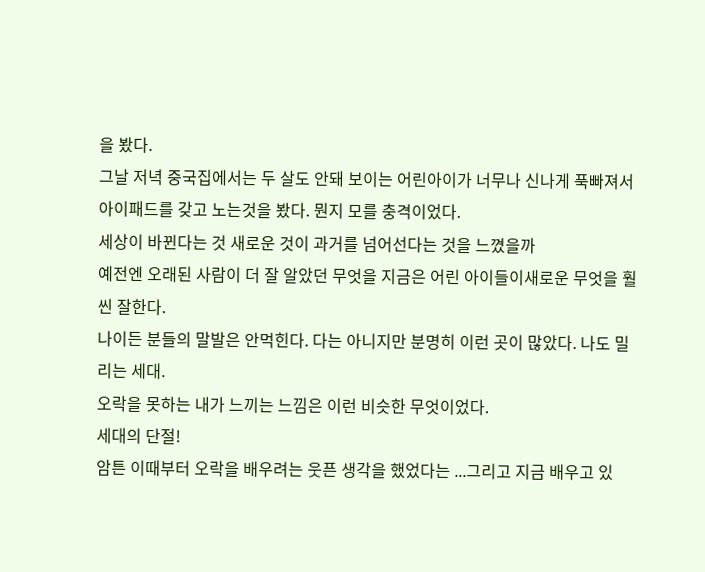을 봤다.
그날 저녁 중국집에서는 두 살도 안돼 보이는 어린아이가 너무나 신나게 푹빠져서 아이패드를 갖고 노는것을 봤다. 뭔지 모를 충격이었다.
세상이 바뀐다는 것 새로운 것이 과거를 넘어선다는 것을 느꼈을까
예전엔 오래된 사람이 더 잘 알았던 무엇을 지금은 어린 아이들이새로운 무엇을 훨씬 잘한다.
나이든 분들의 말발은 안먹힌다. 다는 아니지만 분명히 이런 곳이 많았다. 나도 밀리는 세대.
오락을 못하는 내가 느끼는 느낌은 이런 비슷한 무엇이었다.
세대의 단절!
암튼 이때부터 오락을 배우려는 웃픈 생각을 했었다는 ...그리고 지금 배우고 있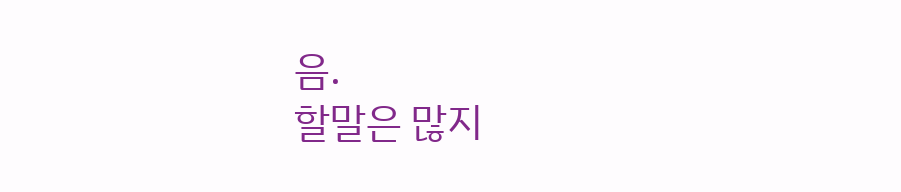음.
할말은 많지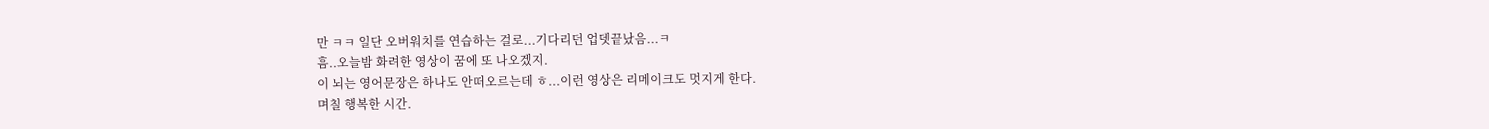만 ㅋㅋ 일단 오버워치를 연습하는 걸로...기다리던 업뎃끝났음...ㅋ
흠..오늘밤 화려한 영상이 꿈에 또 나오겠지.
이 뇌는 영어문장은 하나도 안떠오르는데 ㅎ...이런 영상은 리메이크도 멋지게 한다.
며칠 행복한 시간.